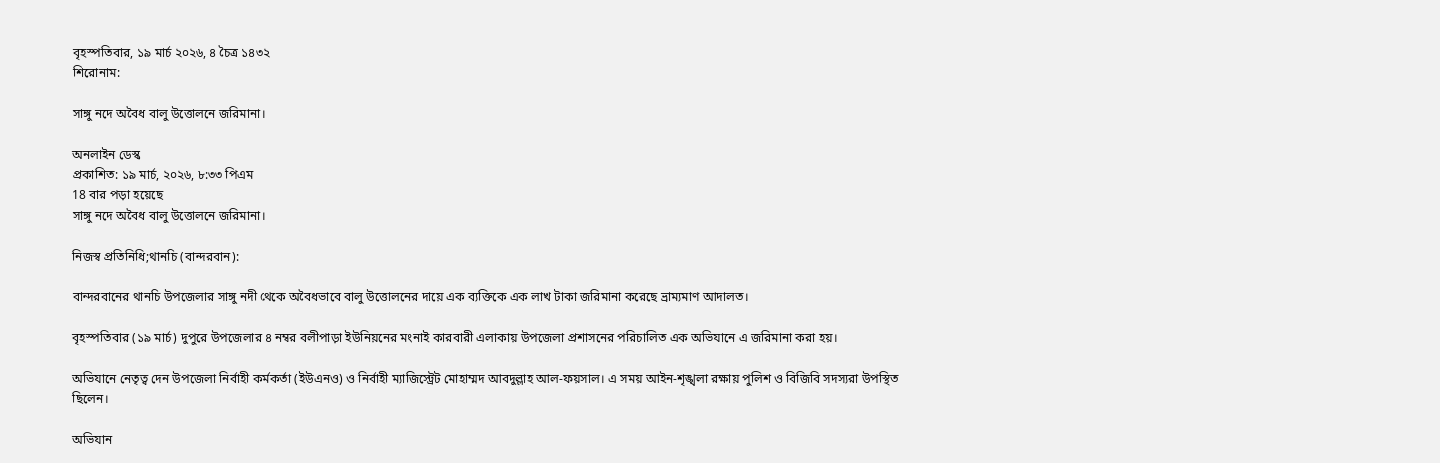বৃহস্পতিবার, ১৯ মার্চ ২০২৬, ৪ চৈত্র ১৪৩২
শিরোনাম:

সাঙ্গু নদে অবৈধ বালু উত্তোলনে জরিমানা।

অনলাইন ডেস্ক
প্রকাশিত: ১৯ মার্চ, ২০২৬, ৮:৩৩ পিএম
18 বার পড়া হয়েছে
সাঙ্গু নদে অবৈধ বালু উত্তোলনে জরিমানা।

নিজস্ব প্রতিনিধি;থানচি (বান্দরবান):

বান্দরবানের থানচি উপজেলার সাঙ্গু নদী থেকে অবৈধভাবে বালু উত্তোলনের দায়ে এক ব্যক্তিকে এক লাখ টাকা জরিমানা করেছে ভ্রাম্যমাণ আদালত।

বৃহস্পতিবার (১৯ মার্চ) দুপুরে উপজেলার ৪ নম্বর বলীপাড়া ইউনিয়নের মংনাই কারবারী এলাকায় উপজেলা প্রশাসনের পরিচালিত এক অভিযানে এ জরিমানা করা হয়।

অভিযানে নেতৃত্ব দেন উপজেলা নির্বাহী কর্মকর্তা (ইউএনও) ও নির্বাহী ম্যাজিস্ট্রেট মোহাম্মদ আবদুল্লাহ আল-ফয়সাল। এ সময় আইন-শৃঙ্খলা রক্ষায় পুলিশ ও বিজিবি সদস্যরা উপস্থিত ছিলেন।

অভিযান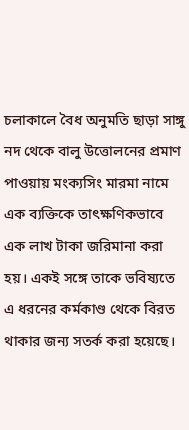চলাকালে বৈধ অনুমতি ছাড়া সাঙ্গু নদ থেকে বালু উত্তোলনের প্রমাণ পাওয়ায় মংক্যসিং মারমা নামে এক ব্যক্তিকে তাৎক্ষণিকভাবে এক লাখ টাকা জরিমানা করা হয়। একই সঙ্গে তাকে ভবিষ্যতে এ ধরনের কর্মকাণ্ড থেকে বিরত থাকার জন্য সতর্ক করা হয়েছে।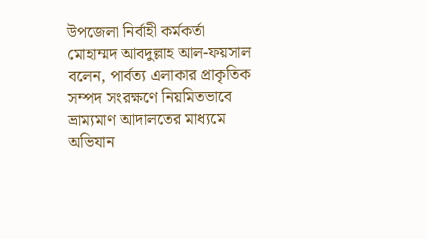উপজেলা নির্বাহী কর্মকর্তা মোহাম্মদ আবদুল্লাহ আল-ফয়সাল বলেন, পার্বত্য এলাকার প্রাকৃতিক সম্পদ সংরক্ষণে নিয়মিতভাবে ভ্রাম্যমাণ আদালতের মাধ্যমে অভিযান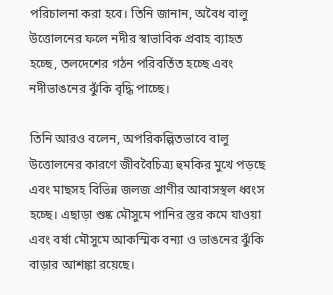পরিচালনা করা হবে। তিনি জানান, অবৈধ বালু উত্তোলনের ফলে নদীর স্বাভাবিক প্রবাহ ব্যাহত হচ্ছে, তলদেশের গঠন পরিবর্তিত হচ্ছে এবং নদীভাঙনের ঝুঁকি বৃদ্ধি পাচ্ছে।

তিনি আরও বলেন, অপরিকল্পিতভাবে বালু উত্তোলনের কারণে জীববৈচিত্র্য হুমকির মুখে পড়ছে এবং মাছসহ বিভিন্ন জলজ প্রাণীর আবাসস্থল ধ্বংস হচ্ছে। এছাড়া শুষ্ক মৌসুমে পানির স্তর কমে যাওয়া এবং বর্ষা মৌসুমে আকস্মিক বন্যা ও ভাঙনের ঝুঁকি বাড়ার আশঙ্কা রয়েছে।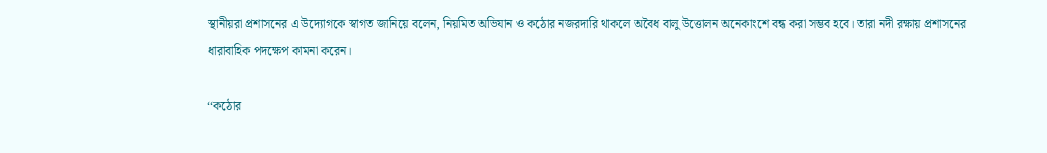স্থানীয়রা প্রশাসনের এ উদ্যোগকে স্বাগত জানিয়ে বলেন, নিয়মিত অভিযান ও কঠোর নজরদারি থাকলে অবৈধ বালু উত্তোলন অনেকাংশে বন্ধ করা সম্ভব হবে। তারা নদী রক্ষায় প্রশাসনের ধারাবাহিক পদক্ষেপ কামনা করেন।

‘‘কঠোর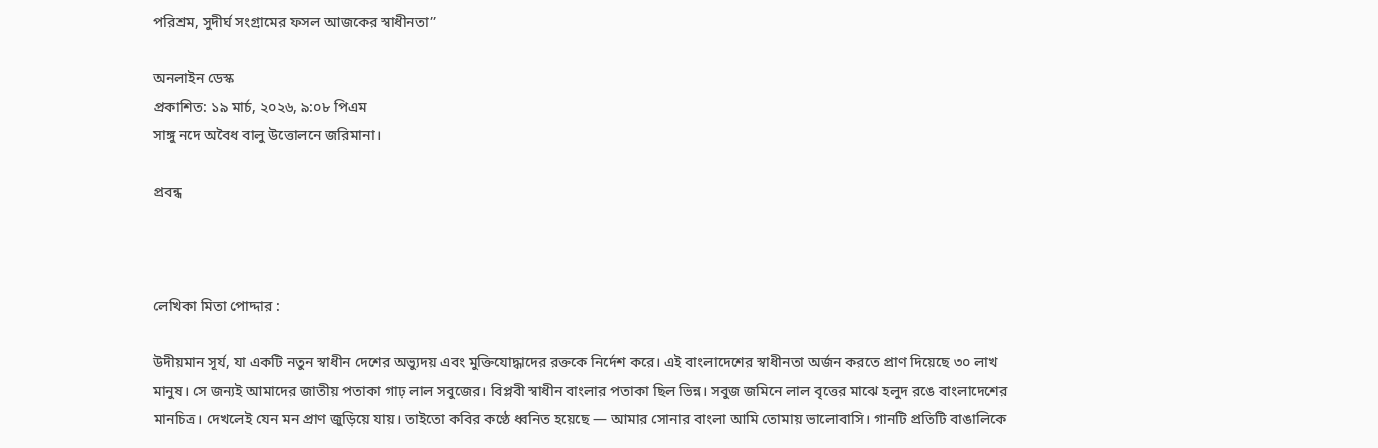পরিশ্রম, সুদীর্ঘ সংগ্রামের ফসল আজকের স্বাধীনতা’’

অনলাইন ডেস্ক
প্রকাশিত: ১৯ মার্চ, ২০২৬, ৯:০৮ পিএম
সাঙ্গু নদে অবৈধ বালু উত্তোলনে জরিমানা।

প্রবন্ধ



লেখিকা মিতা পোদ্দার :

উদীয়মান সূর্য, যা একটি নতুন স্বাধীন দেশের অভ্যুদয় এবং মুক্তিযোদ্ধাদের রক্তকে নির্দেশ করে। এই বাংলাদেশের স্বাধীনতা অর্জন করতে প্রাণ দিয়েছে ৩০ লাখ মানুষ। সে জন্যই আমাদের জাতীয় পতাকা গাঢ় লাল সবুজের। বিপ্লবী স্বাধীন বাংলার পতাকা ছিল ভিন্ন। সবুজ জমিনে লাল বৃত্তের মাঝে হলুদ রঙে বাংলাদেশের মানচিত্র। দেখলেই যেন মন প্রাণ জুড়িয়ে যায়। তাইতো কবির কণ্ঠে ধ্বনিত হয়েছে — আমার সোনার বাংলা আমি তোমায় ভালোবাসি। গানটি প্রতিটি বাঙালিকে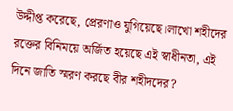উদ্দীপ্ত করেছে, প্রেরণাও যুগিয়েছে।লাখো শহীদের রক্তের বিনিময়ে অর্জিত হয়েছে এই স্বাধীনতা, এই দিনে জাতি স্মরণ করছে বীর শহীদদের?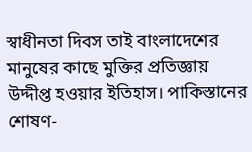স্বাধীনতা দিবস তাই বাংলাদেশের মানুষের কাছে মুক্তির প্রতিজ্ঞায় উদ্দীপ্ত হওয়ার ইতিহাস। পাকিস্তানের শোষণ-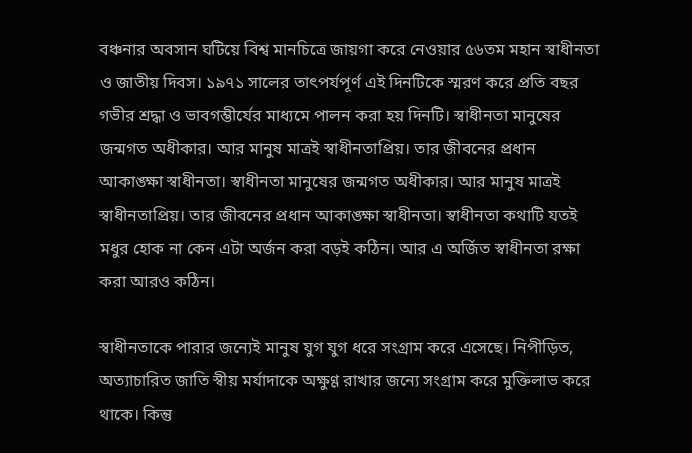বঞ্চনার অবসান ঘটিয়ে বিশ্ব মানচিত্রে জায়গা করে নেওয়ার ৫৬তম মহান স্বাধীনতা ও জাতীয় দিবস। ১৯৭১ সালের তাৎপর্যপূর্ণ এই দিনটিকে স্মরণ করে প্রতি বছর গভীর শ্রদ্ধা ও ভাবগম্ভীর্যের মাধ্যমে পালন করা হয় দিনটি। স্বাধীনতা মানুষের জন্মগত অধীকার। আর মানুষ মাত্রই স্বাধীনতাপ্রিয়। তার জীবনের প্রধান আকাঙ্ক্ষা স্বাধীনতা। স্বাধীনতা মানুষের জন্মগত অধীকার। আর মানুষ মাত্রই স্বাধীনতাপ্রিয়। তার জীবনের প্রধান আকাঙ্ক্ষা স্বাধীনতা। স্বাধীনতা কথাটি যতই মধুর হোক না কেন এটা অর্জন করা বড়ই কঠিন। আর এ অর্জিত স্বাধীনতা রক্ষা করা আরও কঠিন।

স্বাধীনতাকে পারার জন্যেই মানুষ যুগ যুগ ধরে সংগ্রাম করে এসেছে। নিপীড়িত, অত্যাচারিত জাতি স্বীয় মর্যাদাকে অক্ষুণ্ণ রাখার জন্যে সংগ্রাম করে মুক্তিলাভ করে থাকে। কিন্তু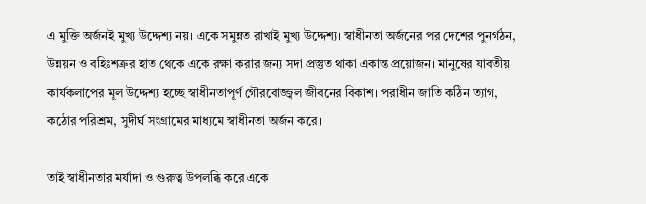এ মুক্তি অর্জনই মুখ্য উদ্দেশ্য নয়। একে সমুন্নত রাখাই মুখ্য উদ্দেশ্য। স্বাধীনতা অর্জনের পর দেশের পুনর্গঠন, উন্নয়ন ও বহিঃশত্রুর হাত থেকে একে রক্ষা করার জন্য সদা প্রস্তুত থাকা একান্ত প্রয়োজন। মানুষের যাবতীয় কার্যকলাপের মূল উদ্দেশ্য হচ্ছে স্বাধীনতাপূর্ণ গৌরবোজ্জ্বল জীবনের বিকাশ। পরাধীন জাতি কঠিন ত্যাগ, কঠোর পরিশ্রম, সুদীর্ঘ সংগ্রামের মাধ্যমে স্বাধীনতা অর্জন করে।

তাই স্বাধীনতার মর্যাদা ও গুরুত্ব উপলব্ধি করে একে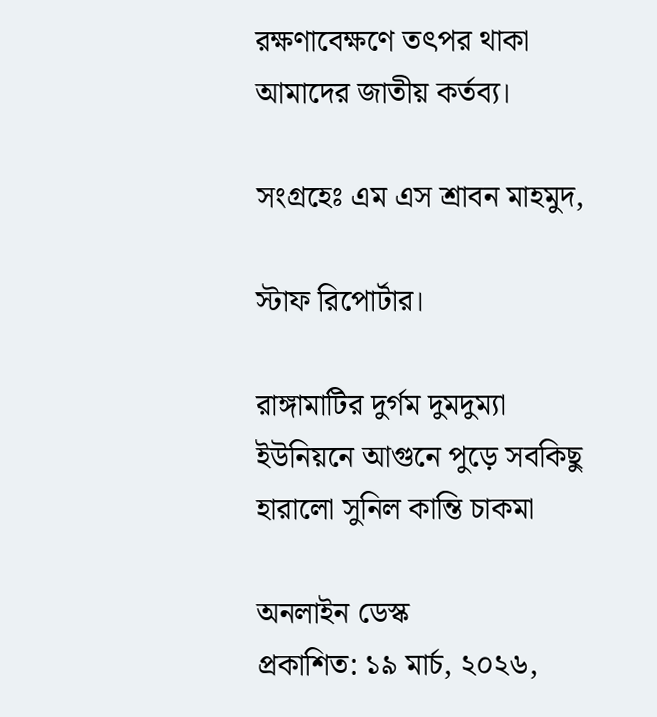রক্ষণাবেক্ষণে তৎপর থাকা আমাদের জাতীয় কর্তব্য।

সংগ্রহেঃ এম এস শ্রাবন মাহমুদ,

স্টাফ রিপোর্টার।

রাঙ্গামাটির দুর্গম দুমদুম্যা ইউনিয়নে আগুনে পুড়ে সবকিছু হারালো সুনিল কান্তি চাকমা

অনলাইন ডেস্ক
প্রকাশিত: ১৯ মার্চ, ২০২৬,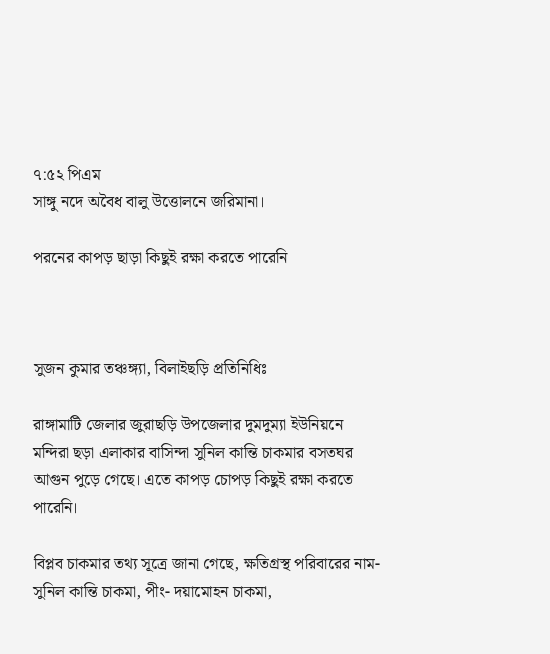৭:৫২ পিএম
সাঙ্গু নদে অবৈধ বালু উত্তোলনে জরিমানা।

পরনের কাপড় ছাড়া কিছুই রক্ষা করতে পারেনি



সুজন কুমার তঞ্চঙ্গ্যা, বিলাইছড়ি প্রতিনিধিঃ

রাঙ্গামাটি জেলার জুরাছড়ি উপজেলার দুমদুম্যা ইউনিয়নে মন্দিরা ছড়া এলাকার বাসিন্দা সুনিল কান্তি চাকমার বসতঘর আগুন পুড়ে গেছে। এতে কাপড় চোপড় কিছুই রক্ষা করতে পারেনি।

বিপ্লব চাকমার তথ্য সূত্রে জানা গেছে, ক্ষতিগ্রস্থ পরিবারের নাম- সুনিল কান্তি চাকমা, পীং- দয়ামোহন চাকমা,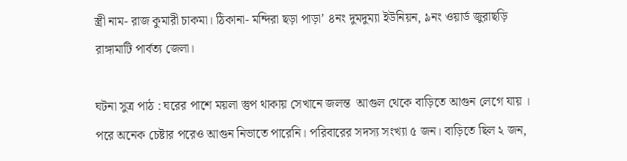স্ত্রী নাম- রাজ কুমারী চাকমা। ঠিকানা- মন্দিরা ছড়া পাড়া’ ৪নং দুমদুম্যা ইউনিয়ন, ৯নং ওয়ার্ড জুরাছড়ি রাঙ্গামাটি পার্বত্য জেলা।

ঘটনা সুত্র পাঠ : ঘরের পাশে ময়লা স্তুপ থাকায় সেখানে জলন্ত  আগুল থেকে বাড়িতে আগুন লেগে যায় । পরে অনেক চেষ্টার পরেও আগুন নিভাতে পারেনি। পরিবারের সদস্য সংখ্যা ৫ জন। বাড়িতে ছিল ২ জন,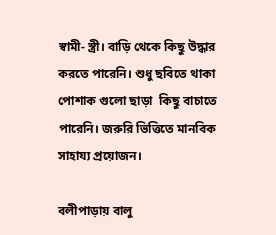স্বামী- স্ত্রী। বাড়ি থেকে কিছু উদ্ধার করতে পারেনি। শুধু ছবিতে থাকা পোশাক গুলো ছাড়া  কিছু বাচাতে পারেনি। জরুরি ভিত্তিতে মানবিক সাহায্য প্রয়োজন।

বলীপাড়ায় বালু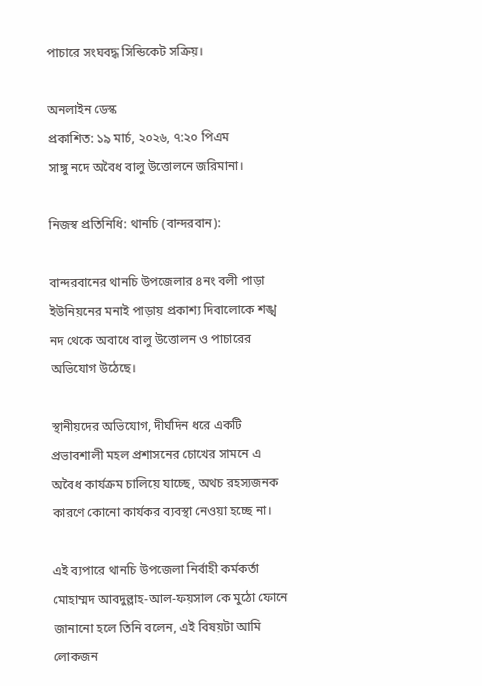পাচারে সংঘবদ্ধ সিন্ডিকেট সক্রিয়।

অনলাইন ডেস্ক
প্রকাশিত: ১৯ মার্চ, ২০২৬, ৭:২০ পিএম
সাঙ্গু নদে অবৈধ বালু উত্তোলনে জরিমানা।

নিজস্ব প্রতিনিধি: থানচি (বান্দরবান):

বান্দরবানের থানচি উপজেলার ৪নং বলী পাড়া ইউনিয়নের মনাই পাড়ায় প্রকাশ্য দিবালোকে শঙ্খ নদ থেকে অবাধে বালু উত্তোলন ও পাচারের অভিযোগ উঠেছে।

স্থানীয়দের অভিযোগ, দীর্ঘদিন ধরে একটি প্রভাবশালী মহল প্রশাসনের চোখের সামনে এ অবৈধ কার্যক্রম চালিয়ে যাচ্ছে, অথচ রহস্যজনক কারণে কোনো কার্যকর ব্যবস্থা নেওয়া হচ্ছে না।

এই ব্যপারে থানচি উপজেলা নির্বাহী কর্মকর্তা মোহাম্মদ আবদুল্লাহ-আল-ফয়সাল কে মুঠো ফোনে জানানো হলে তিনি বলেন, এই বিষয়টা আমি  লোকজন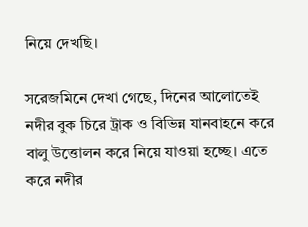নিয়ে দেখছি।

সরেজমিনে দেখা গেছে, দিনের আলোতেই নদীর বুক চিরে ট্রাক ও বিভিন্ন যানবাহনে করে বালু উত্তোলন করে নিয়ে যাওয়া হচ্ছে। এতে করে নদীর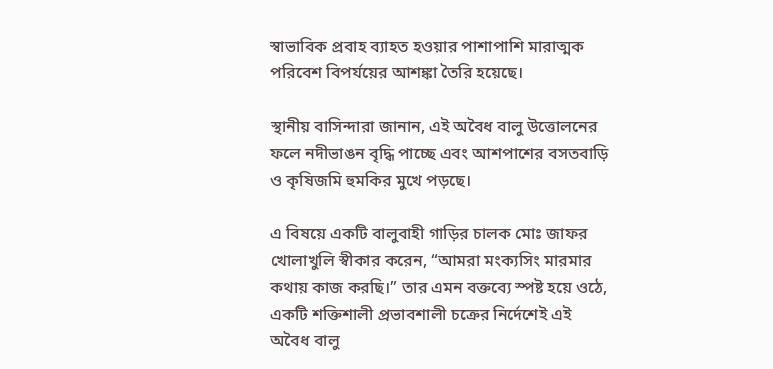স্বাভাবিক প্রবাহ ব্যাহত হওয়ার পাশাপাশি মারাত্মক পরিবেশ বিপর্যয়ের আশঙ্কা তৈরি হয়েছে।

স্থানীয় বাসিন্দারা জানান, এই অবৈধ বালু উত্তোলনের ফলে নদীভাঙন বৃদ্ধি পাচ্ছে এবং আশপাশের বসতবাড়ি ও কৃষিজমি হুমকির মুখে পড়ছে।

এ বিষয়ে একটি বালুবাহী গাড়ির চালক মোঃ জাফর খোলাখুলি স্বীকার করেন, “আমরা মংক্যসিং মারমার কথায় কাজ করছি।” তার এমন বক্তব্যে স্পষ্ট হয়ে ওঠে, একটি শক্তিশালী প্রভাবশালী চক্রের নির্দেশেই এই অবৈধ বালু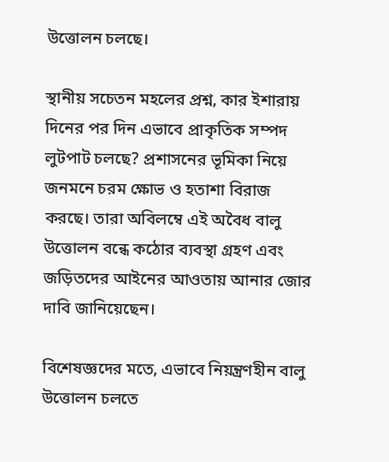উত্তোলন চলছে।

স্থানীয় সচেতন মহলের প্রশ্ন, কার ইশারায় দিনের পর দিন এভাবে প্রাকৃতিক সম্পদ লুটপাট চলছে? প্রশাসনের ভূমিকা নিয়ে জনমনে চরম ক্ষোভ ও হতাশা বিরাজ করছে। তারা অবিলম্বে এই অবৈধ বালু উত্তোলন বন্ধে কঠোর ব্যবস্থা গ্রহণ এবং জড়িতদের আইনের আওতায় আনার জোর দাবি জানিয়েছেন।

বিশেষজ্ঞদের মতে, এভাবে নিয়ন্ত্রণহীন বালু উত্তোলন চলতে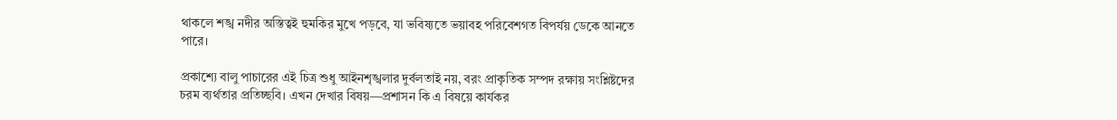থাকলে শঙ্খ নদীর অস্তিত্বই হুমকির মুখে পড়বে, যা ভবিষ্যতে ভয়াবহ পরিবেশগত বিপর্যয় ডেকে আনতে পারে।

প্রকাশ্যে বালু পাচারের এই চিত্র শুধু আইনশৃঙ্খলার দুর্বলতাই নয়, বরং প্রাকৃতিক সম্পদ রক্ষায় সংশ্লিষ্টদের চরম ব্যর্থতার প্রতিচ্ছবি। এখন দেখার বিষয়—প্রশাসন কি এ বিষয়ে কার্যকর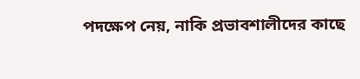পদক্ষেপ নেয়, নাকি প্রভাবশালীদের কাছে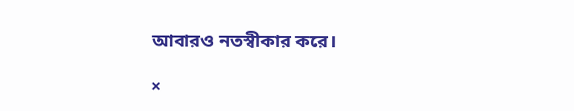আবারও নতস্বীকার করে।

×